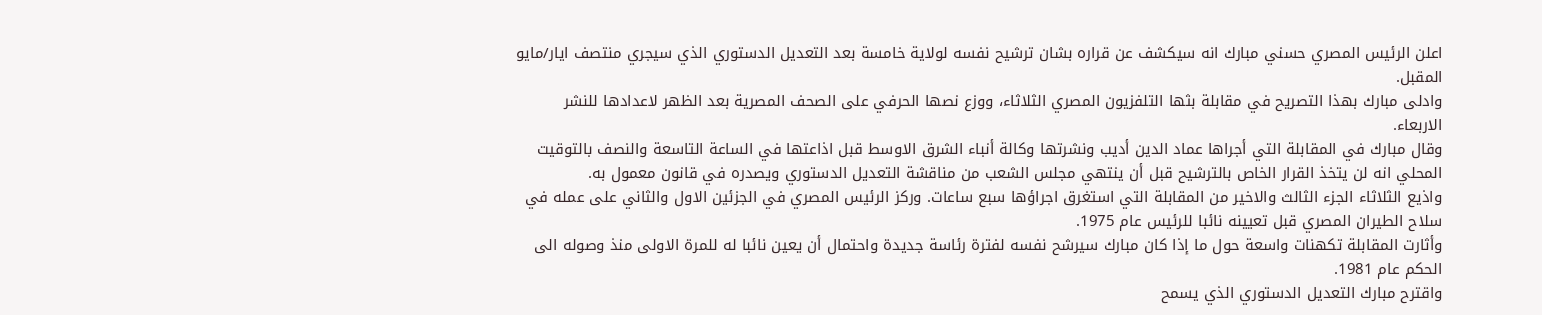اعلن الرئيس المصري حسني مبارك انه سيكشف عن قراره بشان ترشيح نفسه لولاية خامسة بعد التعديل الدستوري الذي سيجري منتصف ايار/مايو المقبل.
وادلى مبارك بهذا التصريح في مقابلة بثها التلفزيون المصري الثلاثاء، ووزع نصها الحرفي على الصحف المصرية بعد الظهر لاعدادها للنشر الاربعاء.
وقال مبارك في المقابلة التي أجراها عماد الدين أديب ونشرتها وكالة أنباء الشرق الاوسط قبل اذاعتها في الساعة التاسعة والنصف بالتوقيت المحلي انه لن يتخذ القرار الخاص بالترشيح قبل أن ينتهي مجلس الشعب من مناقشة التعديل الدستوري ويصدره في قانون معمول به.
واذيع الثلاثاء الجزء الثالث والاخير من المقابلة التي استغرق اجراؤها سبع ساعات. وركز الرئيس المصري في الجزئين الاول والثاني على عمله في سلاح الطيران المصري قبل تعيينه نائبا للرئيس عام 1975.
وأثارت المقابلة تكهنات واسعة حول ما إذا كان مبارك سيرشح نفسه لفترة رئاسة جديدة واحتمال أن يعين نائبا له للمرة الاولى منذ وصوله الى الحكم عام 1981.
واقترح مبارك التعديل الدستوري الذي يسمح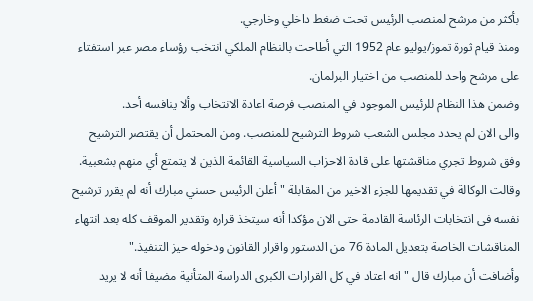بأكثر من مرشح لمنصب الرئيس تحت ضغط داخلي وخارجي.
ومنذ قيام ثورة تموز/يوليو عام 1952 التي أطاحت بالنظام الملكي انتخب رؤساء مصر عبر استفتاء على مرشح واحد للمنصب من اختيار البرلمان.
وضمن هذا النظام للرئيس الموجود في المنصب فرصة اعادة الانتخاب وألا ينافسه أحد.
والى الان لم يحدد مجلس الشعب شروط الترشيح للمنصب. ومن المحتمل أن يقتصر الترشيح وفق شروط تجري مناقشتها على قادة الاحزاب السياسية القائمة الذين لا يتمتع أي منهم بشعبية.
وقالت الوكالة في تقديمها للجزء الاخير من المقابلة "أعلن الرئيس حسني مبارك أنه لم يقرر ترشيح نفسه فى انتخابات الرئاسة القادمة حتى الان مؤكدا أنه سيتخذ قراره وتقدير الموقف كله بعد انتهاء المناقشات الخاصة بتعديل المادة 76 من الدستور واقرار القانون ودخوله حيز التنفيذ."
وأضافت أن مبارك قال "انه اعتاد في كل القرارات الكبرى الدراسة المتأنية مضيفا أنه لا يريد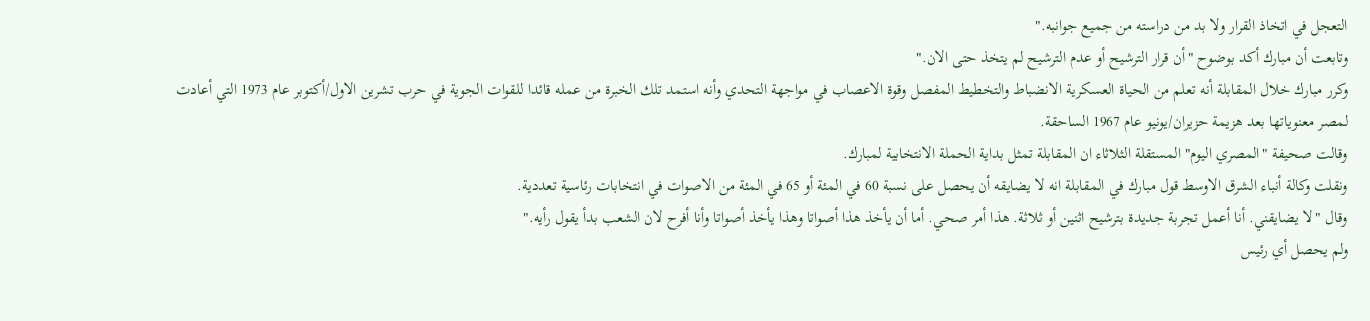التعجل في اتخاذ القرار ولا بد من دراسته من جميع جوانبه."
وتابعت أن مبارك أكد بوضوح "أن قرار الترشيح أو عدم الترشيح لم يتخذ حتى الان."
وكرر مبارك خلال المقابلة أنه تعلم من الحياة العسكرية الانضباط والتخطيط المفصل وقوة الاعصاب في مواجهة التحدي وأنه استمد تلك الخبرة من عمله قائدا للقوات الجوية في حرب تشرين الاول/أكتوبر عام 1973 التي أعادت لمصر معنوياتها بعد هزيمة حزيران/يونيو عام 1967 الساحقة.
وقالت صحيفة "المصري اليوم" المستقلة الثلاثاء ان المقابلة تمثل بداية الحملة الانتخابية لمبارك.
ونقلت وكالة أنباء الشرق الاوسط قول مبارك في المقابلة انه لا يضايقه أن يحصل على نسبة 60 في المئة أو 65 في المئة من الاصوات في انتخابات رئاسية تعددية.
وقال "لا يضايقني. أنا أعمل تجربة جديدة بترشيح اثنين أو ثلاثة. هذا أمر صحي. أما أن يأخذ هذا أصواتا وهذا يأخذ أصواتا وأنا أفرح لان الشعب بدأ يقول رأيه."
ولم يحصل أي رئيس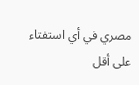مصري في أي استفتاء على أقل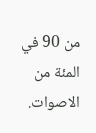من 90 في المئة من الاصوات.